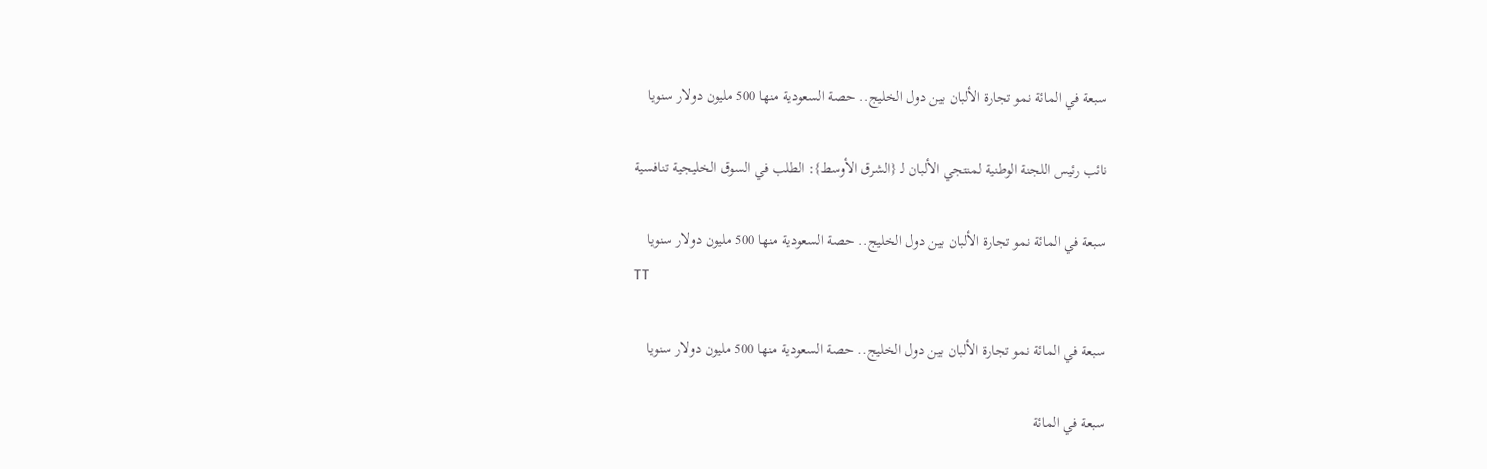سبعة في المائة نمو تجارة الألبان بين دول الخليج.. حصة السعودية منها 500 مليون دولار سنويا

نائب رئيس اللجنة الوطنية لمنتجي الألبان لـ {الشرق الأوسط}: الطلب في السوق الخليجية تنافسية

سبعة في المائة نمو تجارة الألبان بين دول الخليج.. حصة السعودية منها 500 مليون دولار سنويا
TT

سبعة في المائة نمو تجارة الألبان بين دول الخليج.. حصة السعودية منها 500 مليون دولار سنويا

سبعة في المائة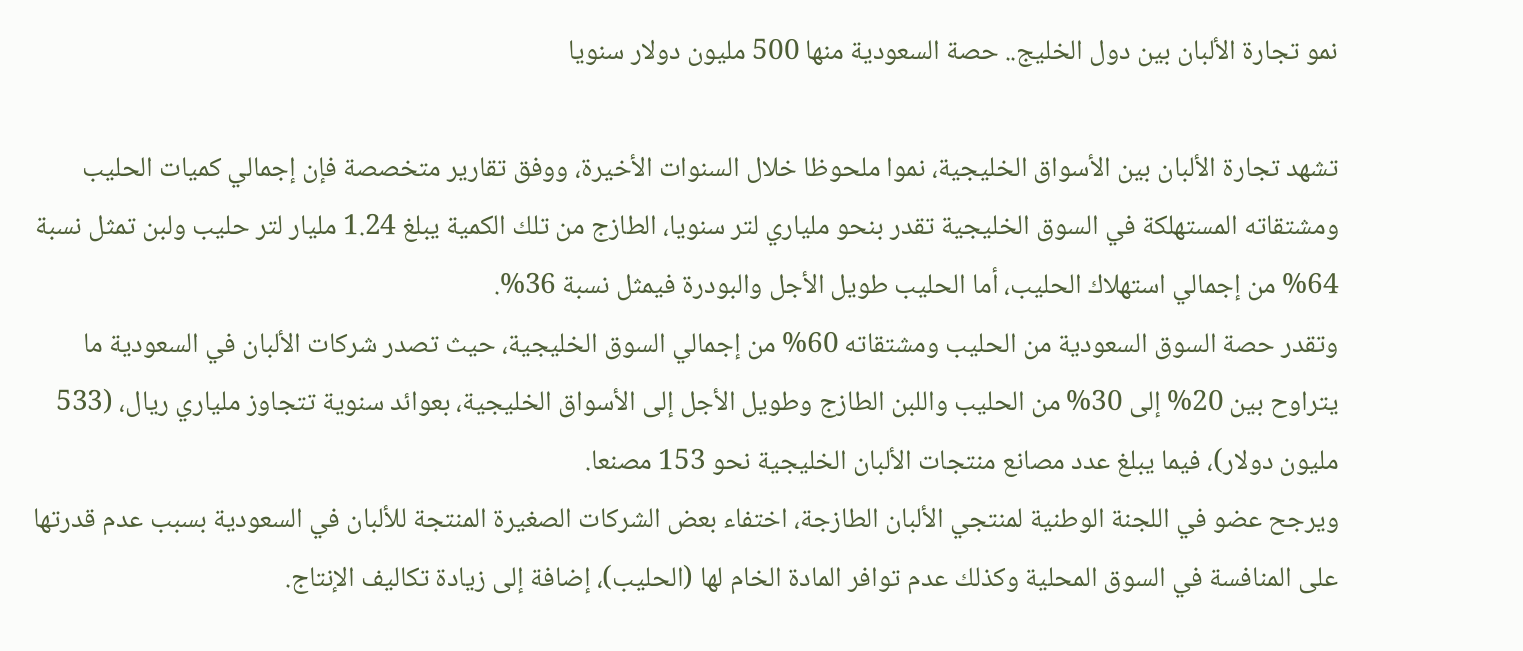نمو تجارة الألبان بين دول الخليج.. حصة السعودية منها 500 مليون دولار سنويا

تشهد تجارة الألبان بين الأسواق الخليجية، نموا ملحوظا خلال السنوات الأخيرة، ووفق تقارير متخصصة فإن إجمالي كميات الحليب ومشتقاته المستهلكة في السوق الخليجية تقدر بنحو ملياري لتر سنويا، الطازج من تلك الكمية يبلغ 1.24 مليار لتر حليب ولبن تمثل نسبة 64% من إجمالي استهلاك الحليب، أما الحليب طويل الأجل والبودرة فيمثل نسبة 36%.
وتقدر حصة السوق السعودية من الحليب ومشتقاته 60% من إجمالي السوق الخليجية، حيث تصدر شركات الألبان في السعودية ما يتراوح بين 20% إلى 30% من الحليب واللبن الطازج وطويل الأجل إلى الأسواق الخليجية، بعوائد سنوية تتجاوز ملياري ريال، (533 مليون دولار)، فيما يبلغ عدد مصانع منتجات الألبان الخليجية نحو 153 مصنعا.
ويرجح عضو في اللجنة الوطنية لمنتجي الألبان الطازجة، اختفاء بعض الشركات الصغيرة المنتجة للألبان في السعودية بسبب عدم قدرتها على المنافسة في السوق المحلية وكذلك عدم توافر المادة الخام لها (الحليب)، إضافة إلى زيادة تكاليف الإنتاج.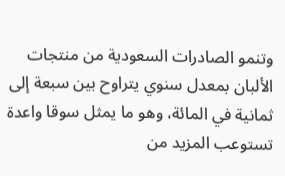وتنمو الصادرات السعودية من منتجات الألبان بمعدل سنوي يتراوح بين سبعة إلى ثمانية في المائة، وهو ما يمثل سوقا واعدة تستوعب المزيد من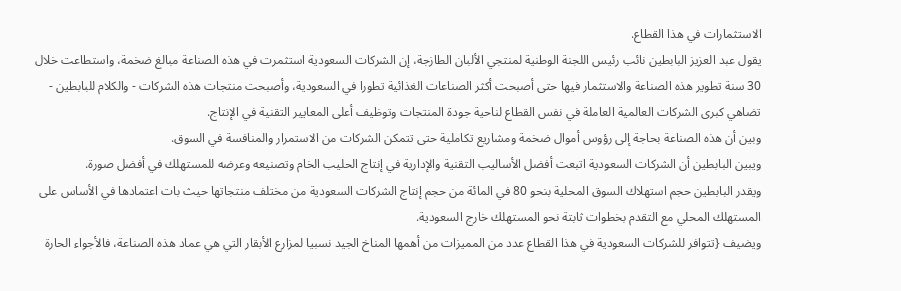الاستثمارات في هذا القطاع.
يقول عبد العزيز البابطين نائب رئيس اللجنة الوطنية لمنتجي الألبان الطازجة، إن الشركات السعودية استثمرت في هذه الصناعة مبالغ ضخمة، واستطاعت خلال 30 سنة تطوير هذه الصناعة والاستثمار فيها حتى أصبحت أكثر الصناعات الغذائية تطورا في السعودية، وأصبحت منتجات هذه الشركات - والكلام للبابطين - تضاهي كبرى الشركات العالمية العاملة في نفس القطاع لناحية جودة المنتجات وتوظيف أعلى المعايير التقنية في الإنتاج.
وبين أن هذه الصناعة بحاجة إلى رؤوس أموال ضخمة ومشاريع تكاملية حتى تتمكن الشركات من الاستمرار والمنافسة في السوق.
ويبين البابطين أن الشركات السعودية اتبعت أفضل الأساليب التقنية والإدارية في إنتاج الحليب الخام وتصنيعه وعرضه للمستهلك في أفضل صورة.
ويقدر البابطين حجم استهلاك السوق المحلية بنحو 80 في المائة من حجم إنتاج الشركات السعودية من مختلف منتجاتها حيث بات اعتمادها في الأساس على المستهلك المحلي مع التقدم بخطوات ثابتة نحو المستهلك خارج السعودية.
ويضيف {تتوافر للشركات السعودية في هذا القطاع عدد من المميزات من أهمها المناخ الجيد نسبيا لمزارع الأبقار التي هي عماد هذه الصناعة، فالأجواء الحارة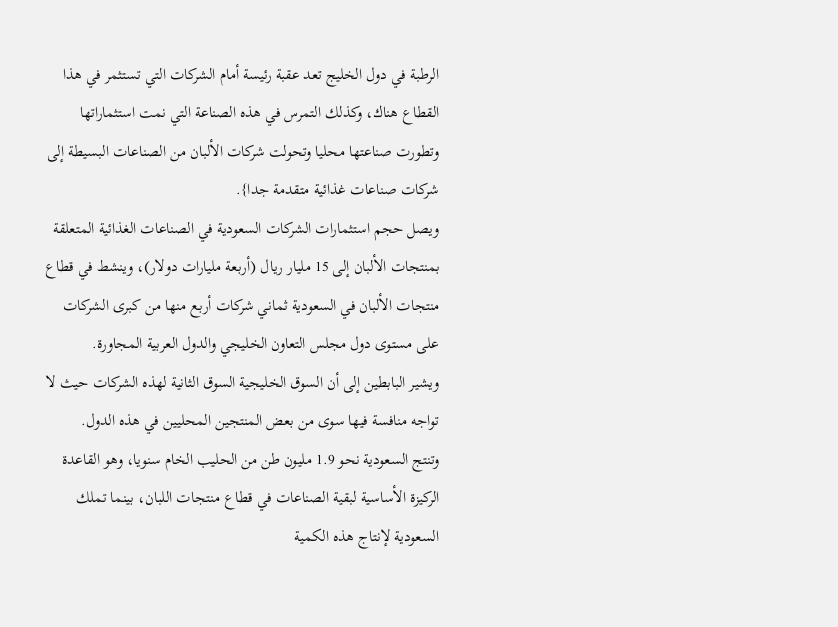الرطبة في دول الخليج تعد عقبة رئيسة أمام الشركات التي تستثمر في هذا القطاع هناك، وكذلك التمرس في هذه الصناعة التي نمت استثماراتها وتطورت صناعتها محليا وتحولت شركات الألبان من الصناعات البسيطة إلى شركات صناعات غذائية متقدمة جدا}.
ويصل حجم استثمارات الشركات السعودية في الصناعات الغذائية المتعلقة بمنتجات الألبان إلى 15 مليار ريال (أربعة مليارات دولار)، وينشط في قطاع منتجات الألبان في السعودية ثماني شركات أربع منها من كبرى الشركات على مستوى دول مجلس التعاون الخليجي والدول العربية المجاورة.
ويشير البابطين إلى أن السوق الخليجية السوق الثانية لهذه الشركات حيث لا تواجه منافسة فيها سوى من بعض المنتجين المحليين في هذه الدول.
وتنتج السعودية نحو 1.9 مليون طن من الحليب الخام سنويا، وهو القاعدة الركيزة الأساسية لبقية الصناعات في قطاع منتجات اللبان، بينما تملك السعودية لإنتاج هذه الكمية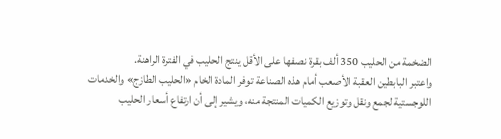الضخمة من الحليب 350 ألف بقرة نصفها على الأقل ينتج الحليب في الفترة الراهنة.
واعتبر البابطين العقبة الأصعب أمام هذه الصناعة توفر المادة الخام «الحليب الطازج» والخدمات اللوجستية لجمع ونقل وتوزيع الكميات المنتجة منه، ويشير إلى أن ارتفاع أسعار الحليب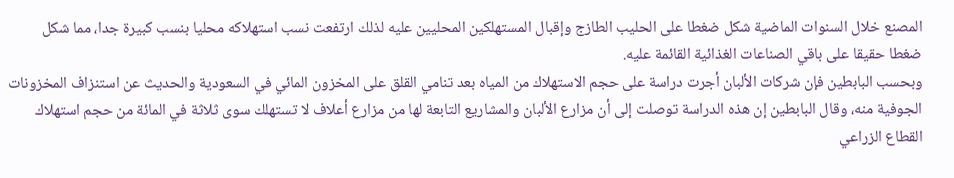المصنع خلال السنوات الماضية شكل ضغطا على الحليب الطازج وإقبال المستهلكين المحليين عليه لذلك ارتفعت نسب استهلاكه محليا بنسب كبيرة جدا، مما شكل ضغطا حقيقا على باقي الصناعات الغذائية القائمة عليه.
وبحسب البابطين فإن شركات الألبان أجرت دراسة على حجم الاستهلاك من المياه بعد تنامي القلق على المخزون المائي في السعودية والحديث عن استنزاف المخزونات الجوفية منه، وقال البابطين إن هذه الدراسة توصلت إلى أن مزارع الألبان والمشاريع التابعة لها من مزارع أعلاف لا تستهلك سوى ثلاثة في المائة من حجم استهلاك القطاع الزراعي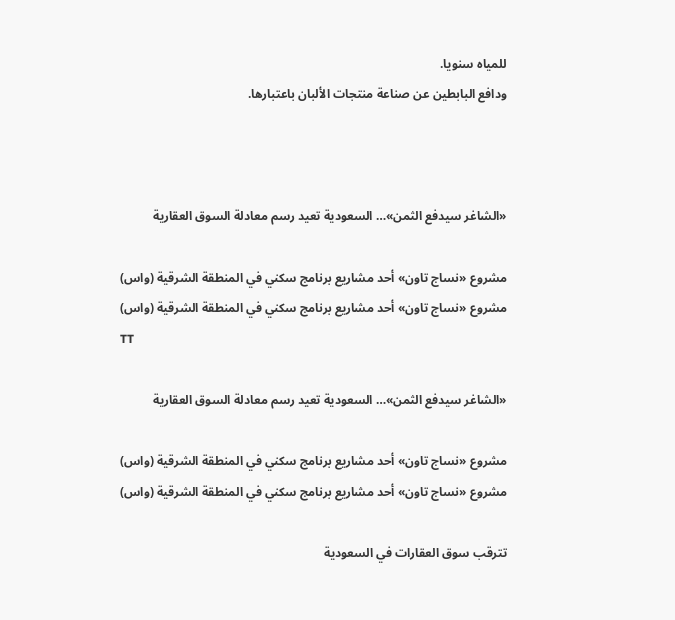للمياه سنويا.
ودافع البابطين عن صناعة منتجات الألبان باعتبارها.



«الشاغر سيدفع الثمن»… السعودية تعيد رسم معادلة السوق العقارية

مشروع «نساج تاون» أحد مشاريع برنامج سكني في المنطقة الشرقية (واس)
مشروع «نساج تاون» أحد مشاريع برنامج سكني في المنطقة الشرقية (واس)
TT

«الشاغر سيدفع الثمن»… السعودية تعيد رسم معادلة السوق العقارية

مشروع «نساج تاون» أحد مشاريع برنامج سكني في المنطقة الشرقية (واس)
مشروع «نساج تاون» أحد مشاريع برنامج سكني في المنطقة الشرقية (واس)

تترقب سوق العقارات في السعودية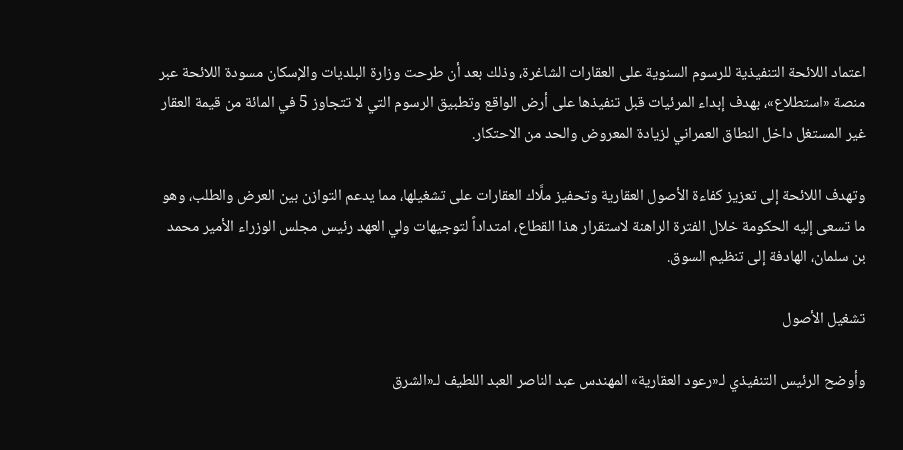اعتماد اللائحة التنفيذية للرسوم السنوية على العقارات الشاغرة، وذلك بعد أن طرحت وزارة البلديات والإسكان مسودة اللائحة عبر منصة «استطلاع»، بهدف إبداء المرئيات قبل تنفيذها على أرض الواقع وتطبيق الرسوم التي لا تتجاوز 5 في المائة من قيمة العقار غير المستغل داخل النطاق العمراني لزيادة المعروض والحد من الاحتكار.

وتهدف اللائحة إلى تعزيز كفاءة الأصول العقارية وتحفيز ملَّاك العقارات على تشغيلها، مما يدعم التوازن بين العرض والطلب، وهو ما تسعى إليه الحكومة خلال الفترة الراهنة لاستقرار هذا القطاع، امتداداً لتوجيهات ولي العهد رئيس مجلس الوزراء الأمير محمد بن سلمان، الهادفة إلى تنظيم السوق.

تشغيل الأصول

وأوضح الرئيس التنفيذي لـ«رعود العقارية» المهندس عبد الناصر العبد اللطيف لـ«الشرق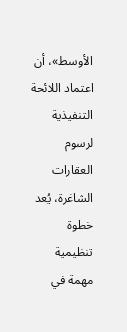الأوسط»، أن اعتماد اللائحة التنفيذية لرسوم العقارات الشاغرة، يُعد خطوة تنظيمية مهمة في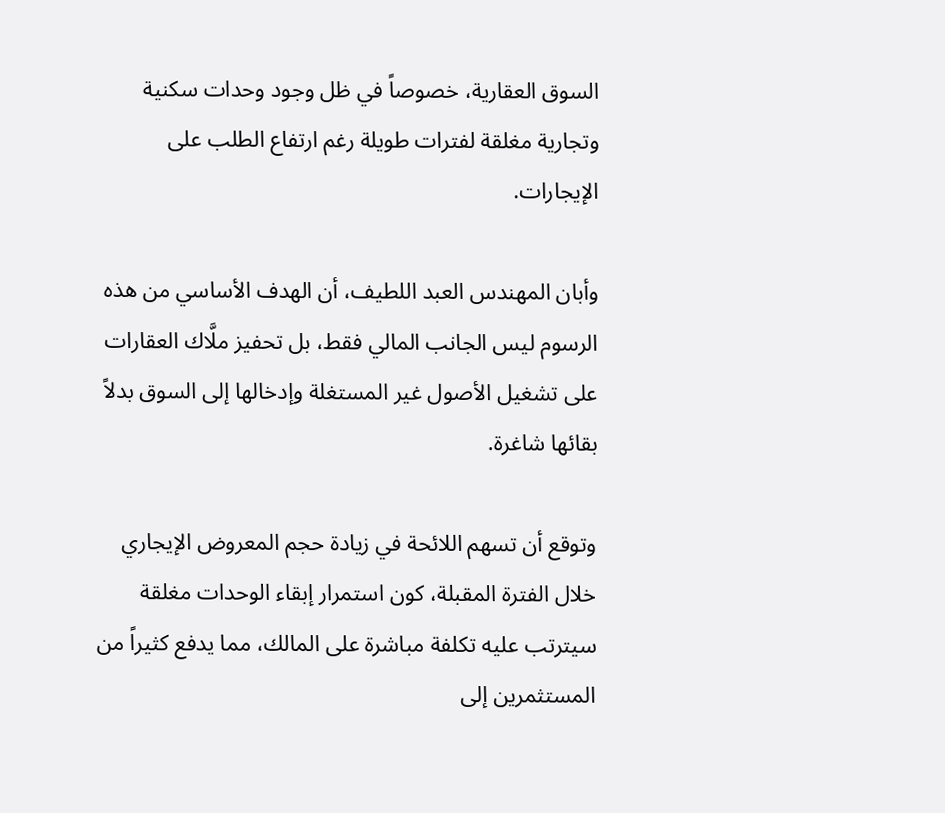السوق العقارية، خصوصاً في ظل وجود وحدات سكنية وتجارية مغلقة لفترات طويلة رغم ارتفاع الطلب على الإيجارات.

وأبان المهندس العبد اللطيف، أن الهدف الأساسي من هذه الرسوم ليس الجانب المالي فقط، بل تحفيز ملَّاك العقارات على تشغيل الأصول غير المستغلة وإدخالها إلى السوق بدلاً بقائها شاغرة.

وتوقع أن تسهم اللائحة في زيادة حجم المعروض الإيجاري خلال الفترة المقبلة، كون استمرار إبقاء الوحدات مغلقة سيترتب عليه تكلفة مباشرة على المالك، مما يدفع كثيراً من المستثمرين إلى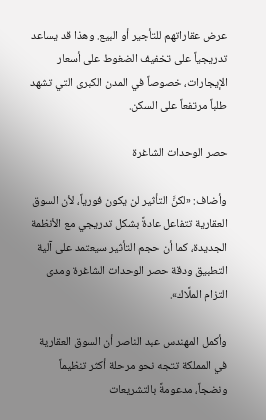عرض عقاراتهم للتأجير أو البيع. وهذا قد يساعد تدريجياً على تخفيف الضغوط على أسعار الإيجارات، خصوصاً في المدن الكبرى التي تشهد طلباً مرتفعاً على السكن.

حصر الوحدات الشاغرة

وأضاف: «لكنَّ التأثير لن يكون فورياً، لأن السوق العقارية تتفاعل عادةً بشكل تدريجي مع الأنظمة الجديدة، كما أن حجم التأثير سيعتمد على آلية التطبيق ودقة حصر الوحدات الشاغرة ومدى التزام الملَّاك».

وأكمل المهندس عبد الناصر أن السوق العقارية في المملكة تتجه نحو مرحلة أكثر تنظيماً ونضجاً، مدعومةً بالتشريعات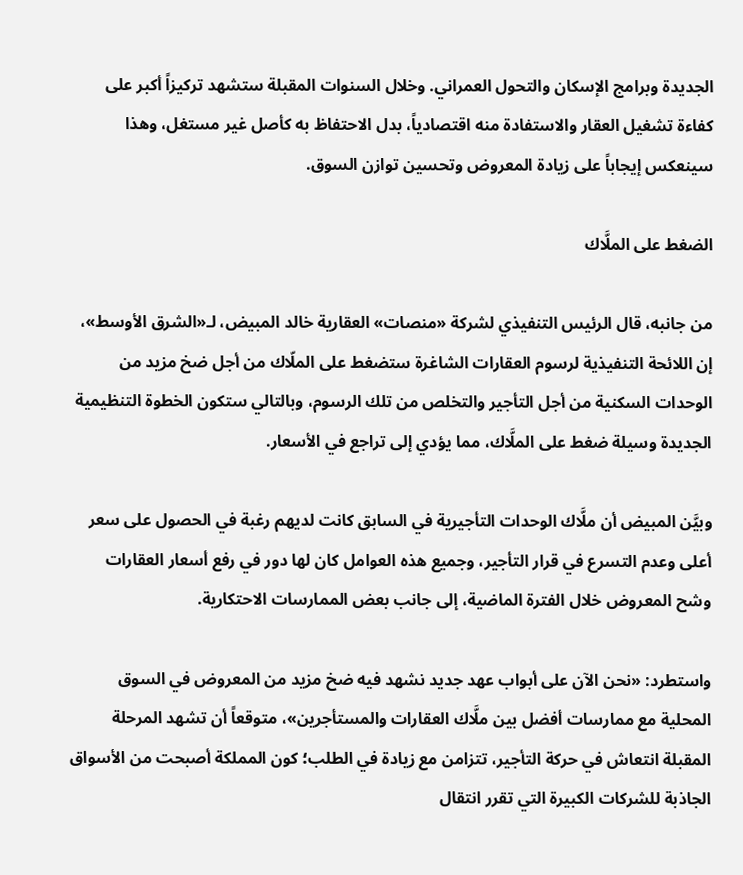الجديدة وبرامج الإسكان والتحول العمراني. وخلال السنوات المقبلة ستشهد تركيزاً أكبر على كفاءة تشغيل العقار والاستفادة منه اقتصادياً، بدل الاحتفاظ به كأصل غير مستغل، وهذا سينعكس إيجاباً على زيادة المعروض وتحسين توازن السوق.

الضغط على الملَّاك

من جانبه، قال الرئيس التنفيذي لشركة «منصات» العقارية خالد المبيض، لـ«الشرق الأوسط»، إن اللائحة التنفيذية لرسوم العقارات الشاغرة ستضغط على الملّاك من أجل ضخ مزيد من الوحدات السكنية من أجل التأجير والتخلص من تلك الرسوم، وبالتالي ستكون الخطوة التنظيمية الجديدة وسيلة ضغط على الملَّاك، مما يؤدي إلى تراجع في الأسعار.

وبيَّن المبيض أن ملَّاك الوحدات التأجيرية في السابق كانت لديهم رغبة في الحصول على سعر أعلى وعدم التسرع في قرار التأجير، وجميع هذه العوامل كان لها دور في رفع أسعار العقارات وشح المعروض خلال الفترة الماضية، إلى جانب بعض الممارسات الاحتكارية.

واستطرد: «نحن الآن على أبواب عهد جديد نشهد فيه ضخ مزيد من المعروض في السوق المحلية مع ممارسات أفضل بين ملَّاك العقارات والمستأجرين»، متوقعاً أن تشهد المرحلة المقبلة انتعاش في حركة التأجير، تتزامن مع زيادة في الطلب؛ كون المملكة أصبحت من الأسواق الجاذبة للشركات الكبيرة التي تقرر انتقال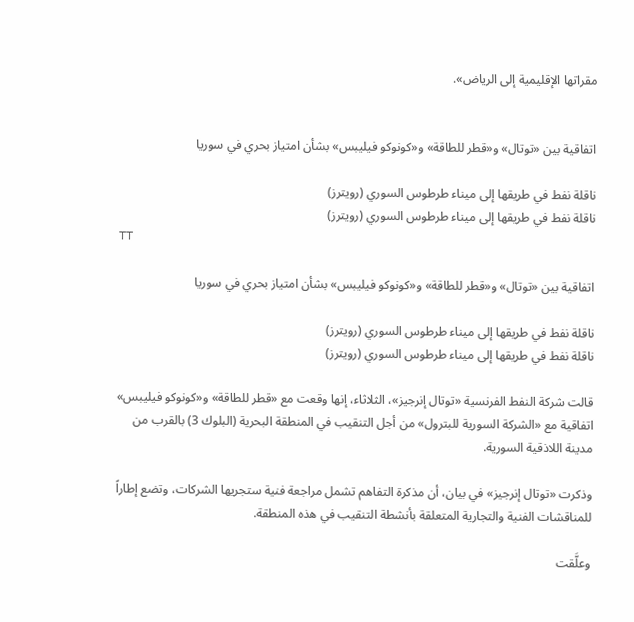مقراتها الإقليمية إلى الرياض».


اتفاقية بين «توتال» و«قطر للطاقة» و«كونوكو فيليبس» بشأن امتياز بحري في سوريا

ناقلة نفط في طريقها إلى ميناء طرطوس السوري (رويترز)
ناقلة نفط في طريقها إلى ميناء طرطوس السوري (رويترز)
TT

اتفاقية بين «توتال» و«قطر للطاقة» و«كونوكو فيليبس» بشأن امتياز بحري في سوريا

ناقلة نفط في طريقها إلى ميناء طرطوس السوري (رويترز)
ناقلة نفط في طريقها إلى ميناء طرطوس السوري (رويترز)

قالت شركة النفط الفرنسية «توتال إنرجيز»، الثلاثاء، إنها وقعت مع «قطر للطاقة» و«كونوكو فيليبس» اتفاقية مع «الشركة السورية للبترول» من أجل التنقيب في المنطقة البحرية (البلوك 3) بالقرب من مدينة اللاذقية السورية.

وذكرت «توتال إنرجيز» في بيان، أن مذكرة التفاهم تشمل مراجعة فنية ستجريها الشركات، وتضع إطاراً للمناقشات الفنية والتجارية المتعلقة بأنشطة التنقيب في هذه المنطقة.

وعلَّقت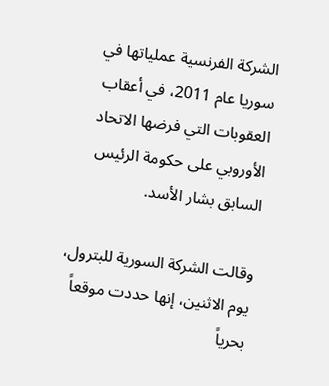الشركة الفرنسية عملياتها في سوريا عام 2011، في أعقاب العقوبات التي فرضها الاتحاد الأوروبي على حكومة الرئيس السابق بشار الأسد.

وقالت الشركة السورية للبترول، يوم الاثنين، إنها حددت موقعاً بحرياً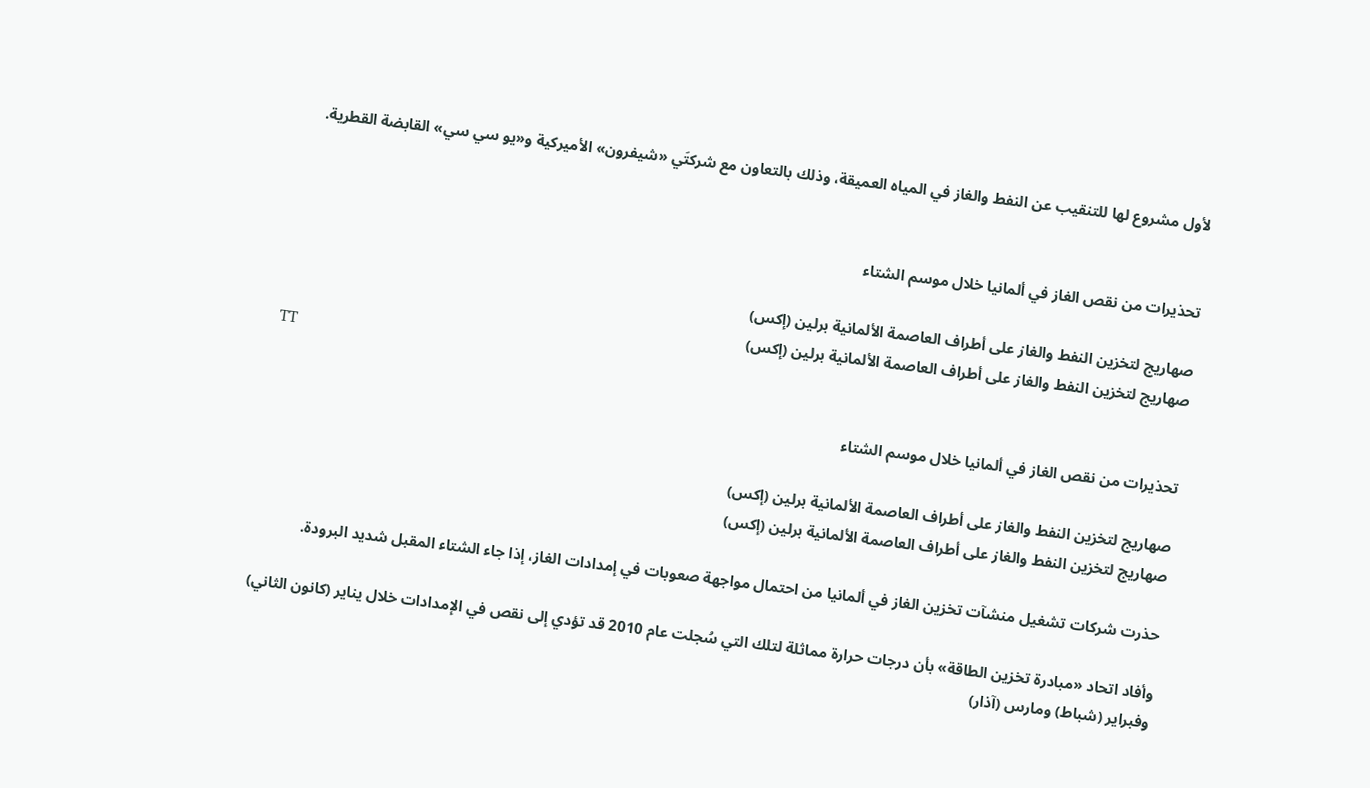لأول مشروع لها للتنقيب عن النفط والغاز في المياه العميقة، وذلك بالتعاون مع شركتَي «شيفرون» الأميركية و«يو سي سي» القابضة القطرية.


تحذيرات من نقص الغاز في ألمانيا خلال موسم الشتاء

صهاريج لتخزين النفط والغاز على أطراف العاصمة الألمانية برلين (إكس)
صهاريج لتخزين النفط والغاز على أطراف العاصمة الألمانية برلين (إكس)
TT

تحذيرات من نقص الغاز في ألمانيا خلال موسم الشتاء

صهاريج لتخزين النفط والغاز على أطراف العاصمة الألمانية برلين (إكس)
صهاريج لتخزين النفط والغاز على أطراف العاصمة الألمانية برلين (إكس)

حذرت شركات تشغيل منشآت تخزين الغاز في ألمانيا من احتمال مواجهة صعوبات في إمدادات الغاز، إذا جاء الشتاء المقبل شديد البرودة.

وأفاد اتحاد «مبادرة تخزين الطاقة» بأن درجات حرارة مماثلة لتلك التي سُجلت عام 2010 قد تؤدي إلى نقص في الإمدادات خلال يناير (كانون الثاني) وفبراير (شباط) ومارس (آذار)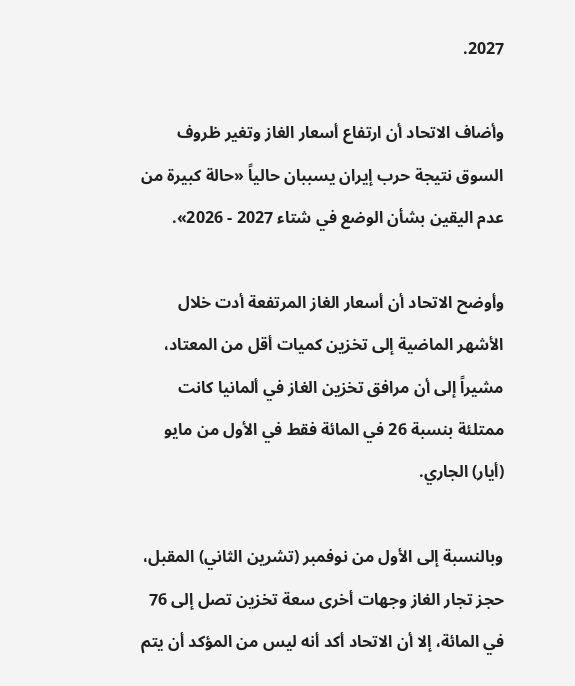2027.

وأضاف الاتحاد أن ارتفاع أسعار الغاز وتغير ظروف السوق نتيجة حرب إيران يسببان حالياً «حالة كبيرة من عدم اليقين بشأن الوضع في شتاء 2027 - 2026».

وأوضح الاتحاد أن أسعار الغاز المرتفعة أدت خلال الأشهر الماضية إلى تخزين كميات أقل من المعتاد، مشيراً إلى أن مرافق تخزين الغاز في ألمانيا كانت ممتلئة بنسبة 26 في المائة فقط في الأول من مايو (أيار) الجاري.

وبالنسبة إلى الأول من نوفمبر (تشرين الثاني) المقبل، حجز تجار الغاز وجهات أخرى سعة تخزين تصل إلى 76 في المائة، إلا أن الاتحاد أكد أنه ليس من المؤكد أن يتم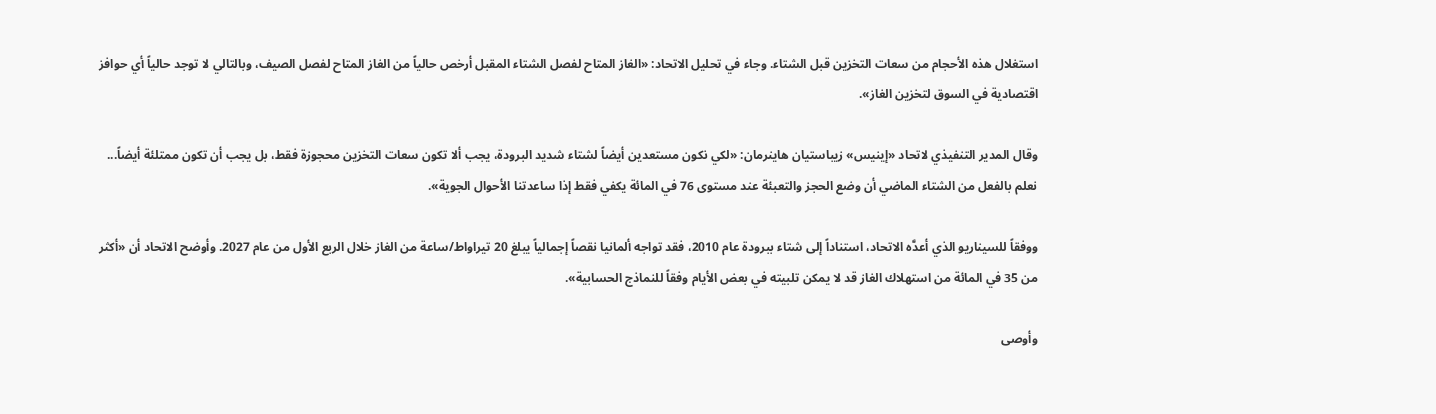استغلال هذه الأحجام من سعات التخزين قبل الشتاء. وجاء في تحليل الاتحاد: «الغاز المتاح لفصل الشتاء المقبل أرخص حالياً من الغاز المتاح لفصل الصيف، وبالتالي لا توجد حالياً أي حوافز اقتصادية في السوق لتخزين الغاز».

وقال المدير التنفيذي لاتحاد «إينيس» زيباستيان هاينرمان: «لكي نكون مستعدين أيضاً لشتاء شديد البرودة، يجب ألا تكون سعات التخزين محجوزة فقط، بل يجب أن تكون ممتلئة أيضاً... نعلم بالفعل من الشتاء الماضي أن وضع الحجز والتعبئة عند مستوى 76 في المائة يكفي فقط إذا ساعدتنا الأحوال الجوية».

ووفقاً للسيناريو الذي أعدَّه الاتحاد، استناداً إلى شتاء ببرودة عام 2010، فقد تواجه ألمانيا نقصاً إجمالياً يبلغ 20 تيراواط/ساعة من الغاز خلال الربع الأول من عام 2027. وأوضح الاتحاد أن «أكثر من 35 في المائة من استهلاك الغاز قد لا يمكن تلبيته في بعض الأيام وفقاً للنماذج الحسابية».

وأوصى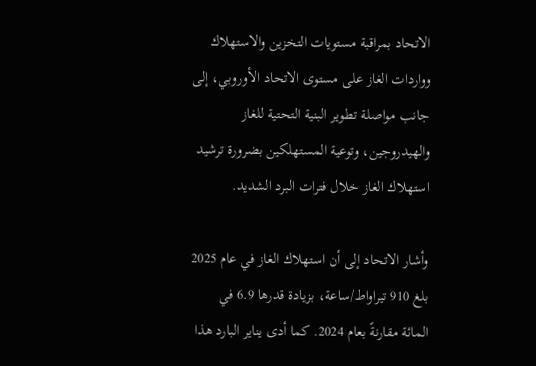الاتحاد بمراقبة مستويات التخزين والاستهلاك وواردات الغاز على مستوى الاتحاد الأوروبي، إلى جانب مواصلة تطوير البنية التحتية للغاز والهيدروجين، وتوعية المستهلكين بضرورة ترشيد استهلاك الغاز خلال فترات البرد الشديد.

وأشار الاتحاد إلى أن استهلاك الغاز في عام 2025 بلغ 910 تيراواط/ساعة، بزيادة قدرها 6.9 في المائة مقارنةً بعام 2024. كما أدى يناير البارد هذا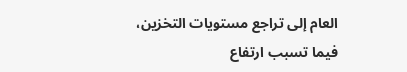العام إلى تراجع مستويات التخزين، فيما تسبب ارتفاع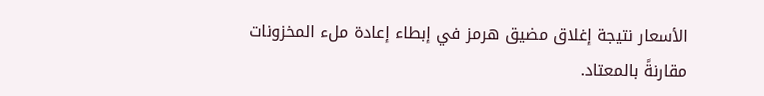الأسعار نتيجة إغلاق مضيق هرمز في إبطاء إعادة ملء المخزونات مقارنةً بالمعتاد.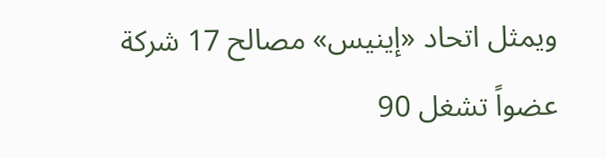ويمثل اتحاد «إينيس» مصالح 17 شركة عضواً تشغل 90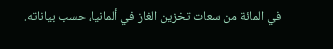في المائة من سعات تخزين الغاز في ألمانيا، حسب بياناته.